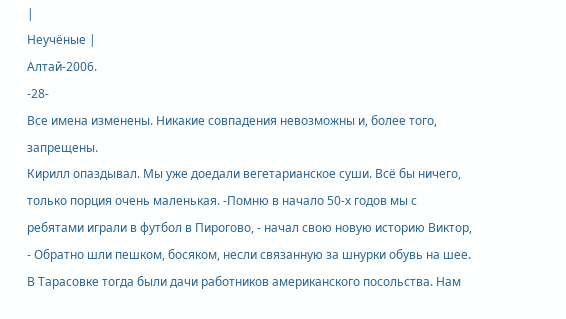|
Неучёные |
Алтай-2006.
-28-
Все имена изменены. Никакие совпадения невозможны и, более того, запрещены.
Кирилл опаздывал. Мы уже доедали вегетарианское суши. Всё бы ничего, только порция очень маленькая. -Помню в начало 50-х годов мы с ребятами играли в футбол в Пирогово, - начал свою новую историю Виктор, - Обратно шли пешком, босяком, несли связанную за шнурки обувь на шее. В Тарасовке тогда были дачи работников американского посольства. Нам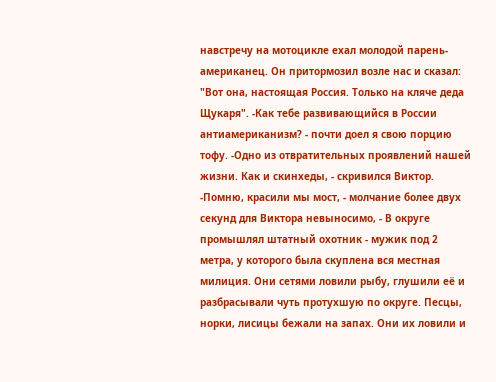навстречу на мотоцикле ехал молодой парень-американец. Он притормозил возле нас и сказал: "Вот она, настоящая Россия. Только на кляче деда Щукаря". -Как тебе развивающийся в России антиамериканизм? - почти доел я свою порцию тофу. -Одно из отвратительных проявлений нашей жизни. Как и скинхеды, - скривился Виктор. -Помню, красили мы мост, - молчание более двух секунд для Виктора невыносимо, - В округе промышлял штатный охотник - мужик под 2 метра, у которого была скуплена вся местная милиция. Они сетями ловили рыбу, глушили её и разбрасывали чуть протухшую по округе. Песцы, норки, лисицы бежали на запах. Они их ловили и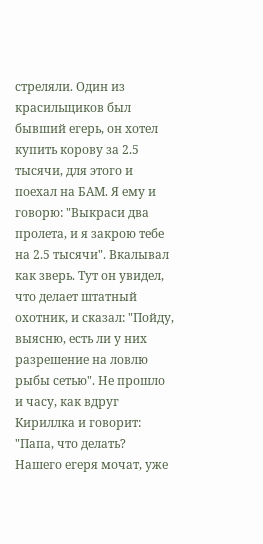стреляли. Один из красильщиков был бывший егерь, он хотел купить корову за 2.5 тысячи, для этого и поехал на БАМ. Я ему и говорю: "Выкраси два пролета, и я закрою тебе на 2.5 тысячи". Вкалывал как зверь. Тут он увидел, что делает штатный охотник, и сказал: "Пойду, выясню, есть ли у них разрешение на ловлю рыбы сетью". Не прошло и часу, как вдруг Кириллка и говорит: "Папа, что делать? Нашего егеря мочат, уже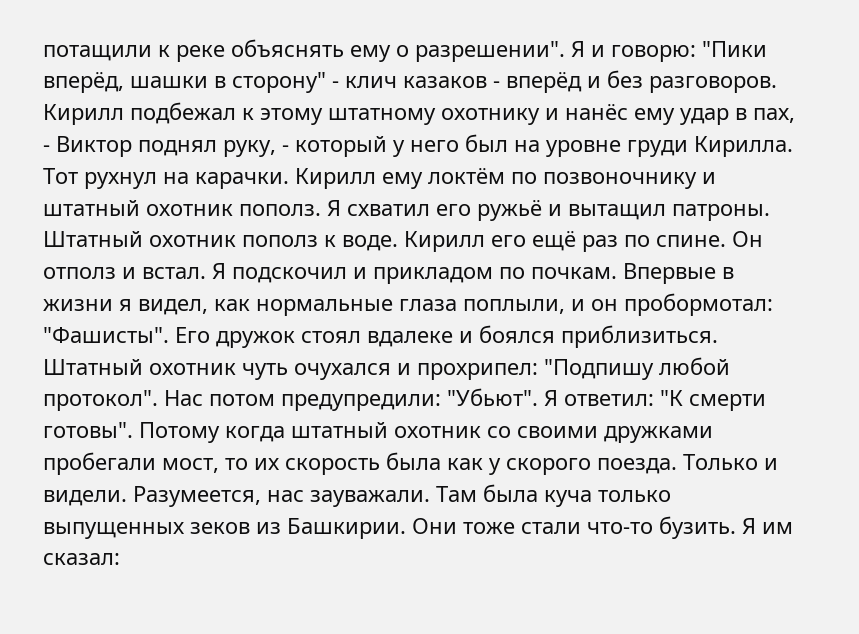потащили к реке объяснять ему о разрешении". Я и говорю: "Пики вперёд, шашки в сторону" - клич казаков - вперёд и без разговоров. Кирилл подбежал к этому штатному охотнику и нанёс ему удар в пах, - Виктор поднял руку, - который у него был на уровне груди Кирилла. Тот рухнул на карачки. Кирилл ему локтём по позвоночнику и штатный охотник пополз. Я схватил его ружьё и вытащил патроны. Штатный охотник пополз к воде. Кирилл его ещё раз по спине. Он отполз и встал. Я подскочил и прикладом по почкам. Впервые в жизни я видел, как нормальные глаза поплыли, и он пробормотал: "Фашисты". Его дружок стоял вдалеке и боялся приблизиться. Штатный охотник чуть очухался и прохрипел: "Подпишу любой протокол". Нас потом предупредили: "Убьют". Я ответил: "К смерти готовы". Потому когда штатный охотник со своими дружками пробегали мост, то их скорость была как у скорого поезда. Только и видели. Разумеется, нас зауважали. Там была куча только выпущенных зеков из Башкирии. Они тоже стали что-то бузить. Я им сказал: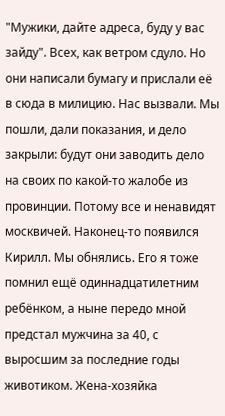"Мужики, дайте адреса, буду у вас зайду". Всех, как ветром сдуло. Но они написали бумагу и прислали её в сюда в милицию. Нас вызвали. Мы пошли, дали показания, и дело закрыли: будут они заводить дело на своих по какой-то жалобе из провинции. Потому все и ненавидят москвичей. Наконец-то появился Кирилл. Мы обнялись. Его я тоже помнил ещё одиннадцатилетним ребёнком, а ныне передо мной предстал мужчина за 40, с выросшим за последние годы животиком. Жена-хозяйка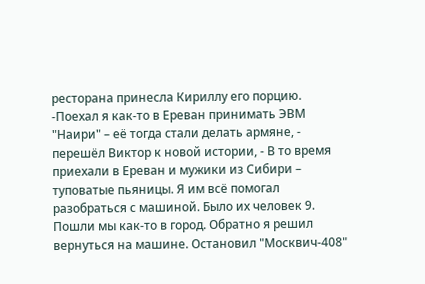ресторана принесла Кириллу его порцию. -Поехал я как-то в Ереван принимать ЭВМ "Наири" – её тогда стали делать армяне, - перешёл Виктор к новой истории, - В то время приехали в Ереван и мужики из Сибири – туповатые пьяницы. Я им всё помогал разобраться с машиной. Было их человек 9. Пошли мы как-то в город. Обратно я решил вернуться на машине. Остановил "Москвич-408"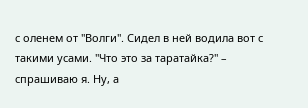с оленем от "Волги". Сидел в ней водила вот с такими усами. "Что это за таратайка?" – спрашиваю я. Ну, а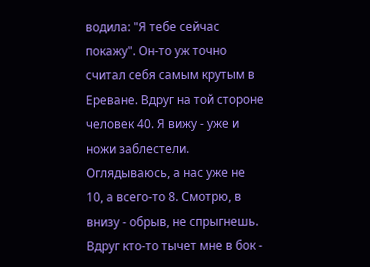водила: "Я тебе сейчас покажу". Он-то уж точно считал себя самым крутым в Ереване. Вдруг на той стороне человек 40. Я вижу - уже и ножи заблестели. Оглядываюсь, а нас уже не 10, а всего-то 8. Смотрю, в внизу - обрыв, не спрыгнешь. Вдруг кто-то тычет мне в бок -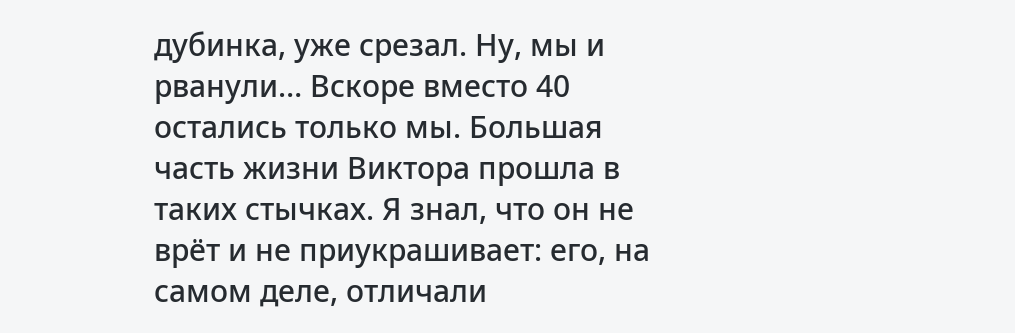дубинка, уже срезал. Ну, мы и рванули… Вскоре вместо 40 остались только мы. Большая часть жизни Виктора прошла в таких стычках. Я знал, что он не врёт и не приукрашивает: его, на самом деле, отличали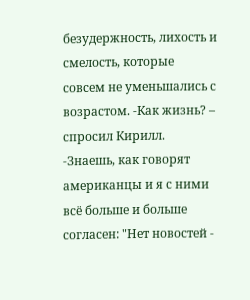безудержность, лихость и смелость, которые совсем не уменьшались с возрастом. -Как жизнь? – спросил Кирилл. -Знаешь, как говорят американцы и я с ними всё больше и больше согласен: "Нет новостей -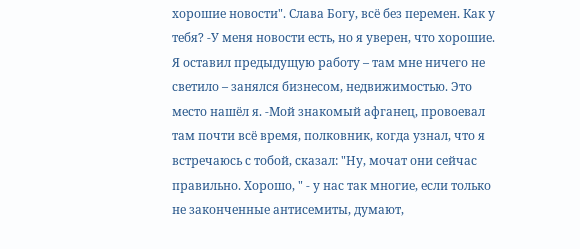хорошие новости". Слава Богу, всё без перемен. Как у тебя? -У меня новости есть, но я уверен, что хорошие. Я оставил предыдущую работу – там мне ничего не светило – занялся бизнесом, недвижимостью. Это место нашёл я. -Мой знакомый афганец, провоевал там почти всё время, полковник, когда узнал, что я встречаюсь с тобой, сказал: "Ну, мочат они сейчас правильно. Хорошо, " - у нас так многие, если только не законченные антисемиты, думают,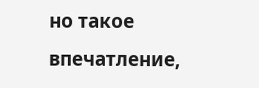но такое впечатление,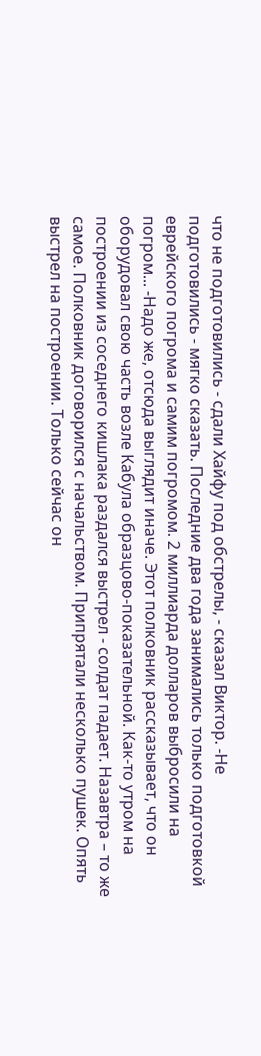что не подготовились - сдали Хайфу под обстрелы, - сказал Виктор. -Не подготовились - мягко сказать. Последние два года занимались только подготовкой еврейского погрома и самим погромом. 2 миллиарда долларов выбросили на погром... -Надо же, отсюда выглядит иначе. Этот полковник рассказывает, что он оборудовал свою часть возле Кабула образцово-показательной. Как-то утром на построении из соседнего кишлака раздался выстрел - солдат падает. Назавтра – то же самое. Полковник договорился с начальством. Припрятали несколько пушек. Опять выстрел на построении. Только сейчас он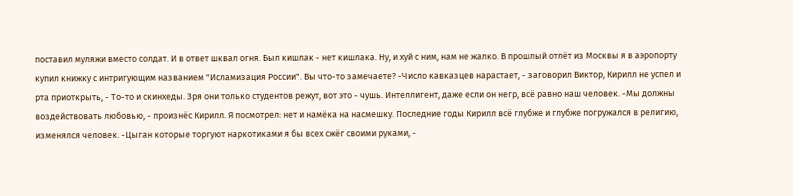поставил муляжи вместо солдат. И в ответ шквал огня. Был кишлак - нет кишлака. Ну, и хуй с ним, нам не жалко. В прошлый отлёт из Москвы я в аэропорту купил книжку с интригующим названием "Исламизация России". Вы что-то замечаете? -Число кавказцев нарастает, - заговорил Виктор, Кирилл не успел и рта приоткрыть, - То-то и скинхеды. Зря они только студентов режут, вот это - чушь. Интеллигент, даже если он негр, всё равно наш человек. -Мы должны воздействовать любовью, - произнёс Кирилл. Я посмотрел: нет и намёка на насмешку. Последние годы Кирилл всё глубже и глубже погружался в религию, изменялся человек. -Цыган которые торгуют наркотиками я бы всех сжёг своими руками, -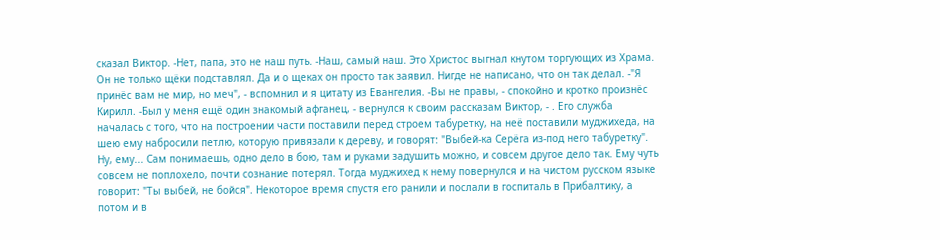сказал Виктор. -Нет, папа, это не наш путь. -Наш, самый наш. Это Христос выгнал кнутом торгующих из Храма. Он не только щёки подставлял. Да и о щеках он просто так заявил. Нигде не написано, что он так делал. -"Я принёс вам не мир, но меч", - вспомнил и я цитату из Евангелия. -Вы не правы, - спокойно и кротко произнёс Кирилл. -Был у меня ещё один знакомый афганец, - вернулся к своим рассказам Виктор, - . Его служба началась с того, что на построении части поставили перед строем табуретку, на неё поставили муджихеда, на шею ему набросили петлю, которую привязали к дереву, и говорят: "Выбей-ка Серёга из-под него табуретку". Ну, ему... Сам понимаешь, одно дело в бою, там и руками задушить можно, и совсем другое дело так. Ему чуть совсем не поплохело, почти сознание потерял. Тогда муджихед к нему повернулся и на чистом русском языке говорит: "Ты выбей, не бойся". Некоторое время спустя его ранили и послали в госпиталь в Прибалтику, а потом и в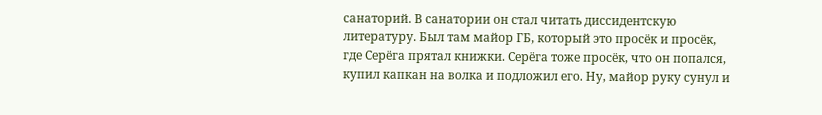санаторий. В санатории он стал читать диссидентскую литературу. Был там майор ГБ, который это просёк и просёк, где Серёга прятал книжки. Серёга тоже просёк, что он попался, купил капкан на волка и подложил его. Ну, майор руку сунул и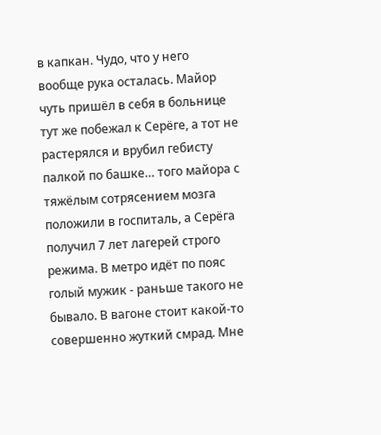в капкан. Чудо, что у него вообще рука осталась. Майор чуть пришёл в себя в больнице тут же побежал к Серёге, а тот не растерялся и врубил гебисту палкой по башке… того майора с тяжёлым сотрясением мозга положили в госпиталь, а Серёга получил 7 лет лагерей строго режима. В метро идёт по пояс голый мужик - раньше такого не бывало. В вагоне стоит какой-то совершенно жуткий смрад. Мне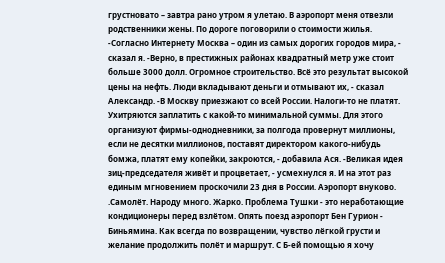грустновато – завтра рано утром я улетаю. В аэропорт меня отвезли родственники жены. По дороге поговорили о стоимости жилья. -Согласно Интернету Москва – один из самых дорогих городов мира, - сказал я. -Верно, в престижных районах квадратный метр уже стоит больше 3000 долл. Огромное строительство. Всё это результат высокой цены на нефть. Люди вкладывают деньги и отмывают их, - сказал Александр. -В Москву приезжают со всей России. Налоги-то не платят. Ухитряются заплатить с какой-то минимальной суммы. Для этого организуют фирмы-однодневники, за полгода провернут миллионы, если не десятки миллионов, поставят директором какого-нибудь бомжа, платят ему копейки, закроются, - добавила Ася. -Великая идея зиц-председателя живёт и процветает, - усмехнулся я. И на этот раз единым мгновением проскочили 23 дня в России. Аэропорт внуково. .Самолёт. Народу много. Жарко. Проблема Тушки - это неработающие кондиционеры перед взлётом. Опять поезд аэропорт Бен Гурион - Биньямина. Как всегда по возвращении, чувство лёгкой грусти и желание продолжить полёт и маршрут. С Б-ей помощью я хочу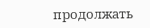продолжать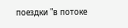поездки "в потоке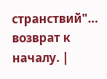странствий"… возврат к началу. |